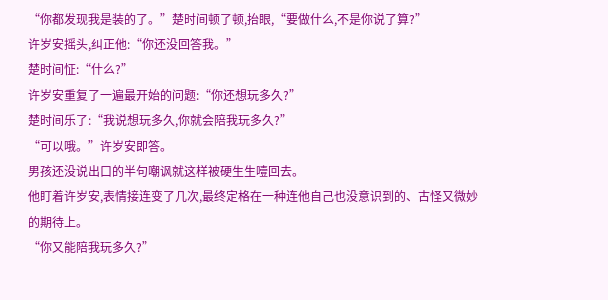“你都发现我是装的了。”楚时间顿了顿,抬眼,“要做什么,不是你说了算?”
许岁安摇头,纠正他:“你还没回答我。”
楚时间怔:“什么?”
许岁安重复了一遍最开始的问题:“你还想玩多久?”
楚时间乐了:“我说想玩多久,你就会陪我玩多久?”
“可以哦。”许岁安即答。
男孩还没说出口的半句嘲讽就这样被硬生生噎回去。
他盯着许岁安,表情接连变了几次,最终定格在一种连他自己也没意识到的、古怪又微妙的期待上。
“你又能陪我玩多久?”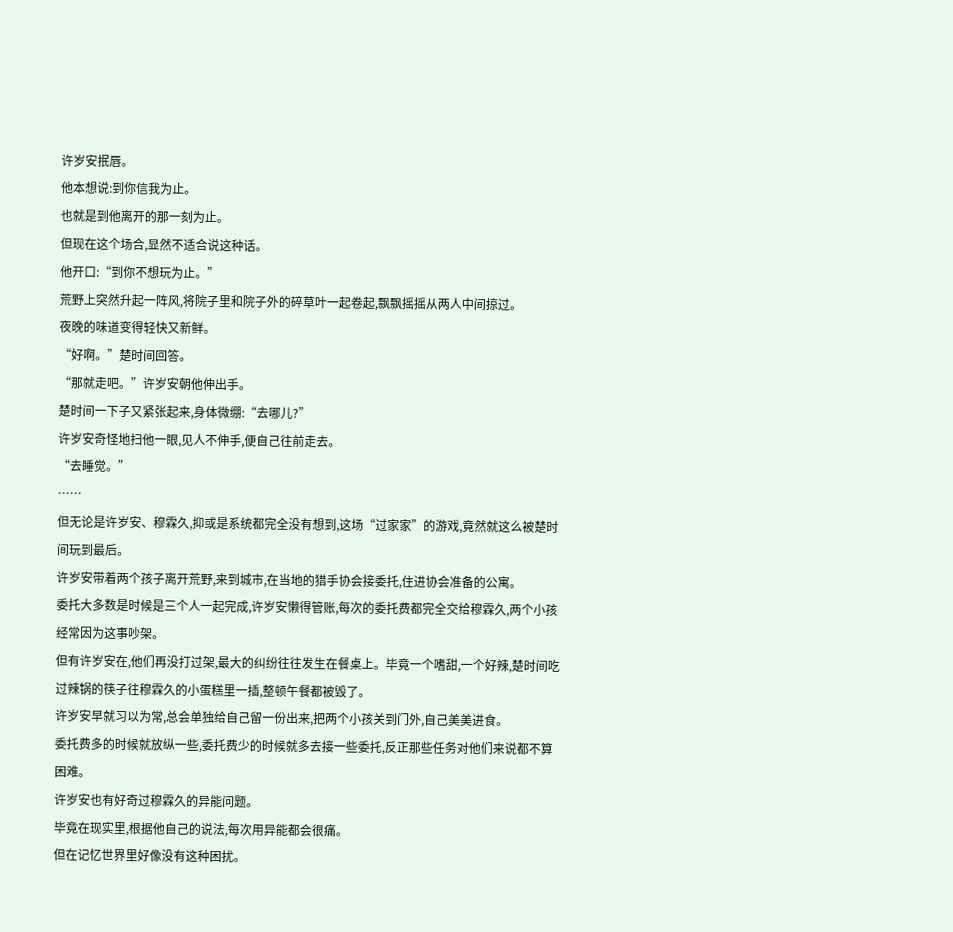许岁安抿唇。
他本想说:到你信我为止。
也就是到他离开的那一刻为止。
但现在这个场合,显然不适合说这种话。
他开口:“到你不想玩为止。”
荒野上突然升起一阵风,将院子里和院子外的碎草叶一起卷起,飘飘摇摇从两人中间掠过。
夜晚的味道变得轻快又新鲜。
“好啊。”楚时间回答。
“那就走吧。”许岁安朝他伸出手。
楚时间一下子又紧张起来,身体微绷:“去哪儿?”
许岁安奇怪地扫他一眼,见人不伸手,便自己往前走去。
“去睡觉。”
……
但无论是许岁安、穆霖久,抑或是系统都完全没有想到,这场“过家家”的游戏,竟然就这么被楚时间玩到最后。
许岁安带着两个孩子离开荒野,来到城市,在当地的猎手协会接委托,住进协会准备的公寓。
委托大多数是时候是三个人一起完成,许岁安懒得管账,每次的委托费都完全交给穆霖久,两个小孩经常因为这事吵架。
但有许岁安在,他们再没打过架,最大的纠纷往往发生在餐桌上。毕竟一个嗜甜,一个好辣,楚时间吃过辣锅的筷子往穆霖久的小蛋糕里一插,整顿午餐都被毁了。
许岁安早就习以为常,总会单独给自己留一份出来,把两个小孩关到门外,自己美美进食。
委托费多的时候就放纵一些,委托费少的时候就多去接一些委托,反正那些任务对他们来说都不算困难。
许岁安也有好奇过穆霖久的异能问题。
毕竟在现实里,根据他自己的说法,每次用异能都会很痛。
但在记忆世界里好像没有这种困扰。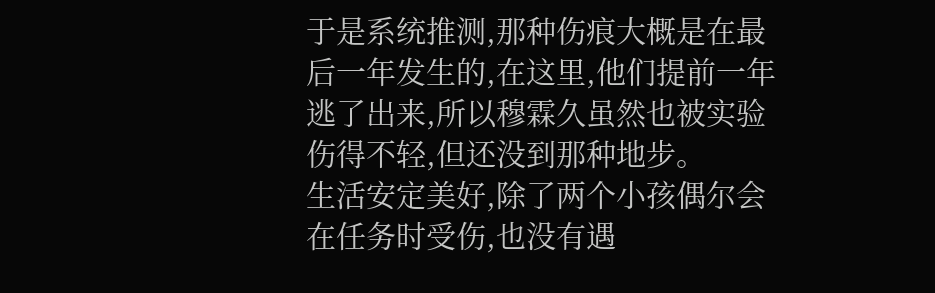于是系统推测,那种伤痕大概是在最后一年发生的,在这里,他们提前一年逃了出来,所以穆霖久虽然也被实验伤得不轻,但还没到那种地步。
生活安定美好,除了两个小孩偶尔会在任务时受伤,也没有遇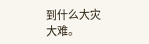到什么大灾大难。